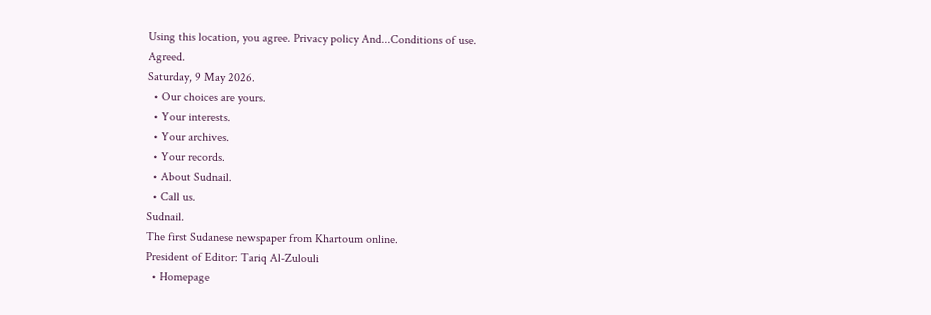Using this location, you agree. Privacy policy And...Conditions of use.
Agreed.
Saturday, 9 May 2026.
  • Our choices are yours.
  • Your interests.
  • Your archives.
  • Your records.
  • About Sudnail.
  • Call us.
Sudnail.
The first Sudanese newspaper from Khartoum online.
President of Editor: Tariq Al-Zulouli
  • Homepage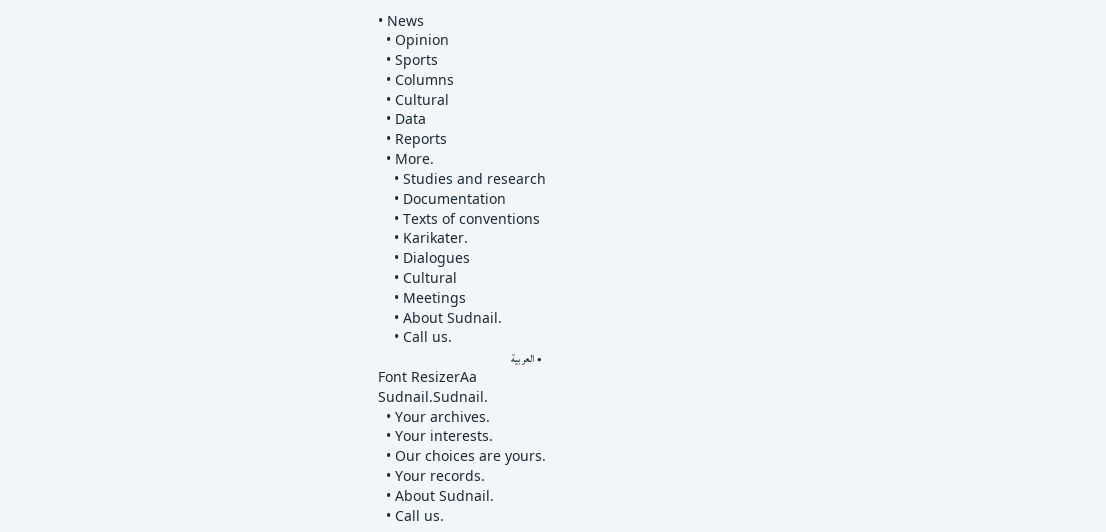• News
  • Opinion
  • Sports
  • Columns
  • Cultural
  • Data
  • Reports
  • More.
    • Studies and research
    • Documentation
    • Texts of conventions
    • Karikater.
    • Dialogues
    • Cultural
    • Meetings
    • About Sudnail.
    • Call us.
  • العربية
Font ResizerAa
Sudnail.Sudnail.
  • Your archives.
  • Your interests.
  • Our choices are yours.
  • Your records.
  • About Sudnail.
  • Call us.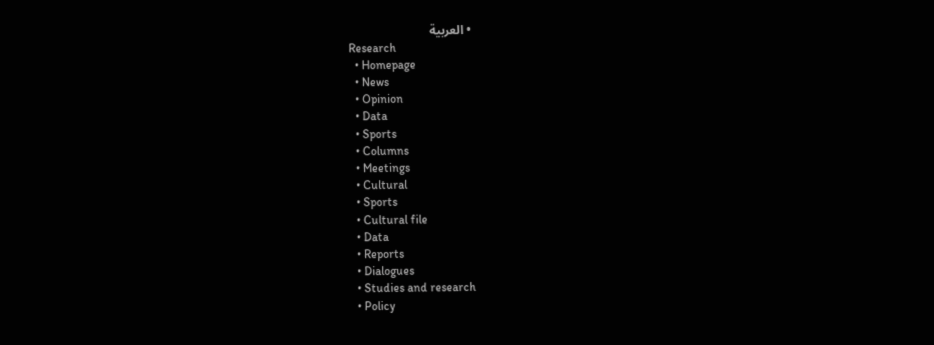• العربية
Research
  • Homepage
  • News
  • Opinion
  • Data
  • Sports
  • Columns
  • Meetings
  • Cultural
  • Sports
  • Cultural file
  • Data
  • Reports
  • Dialogues
  • Studies and research
  • Policy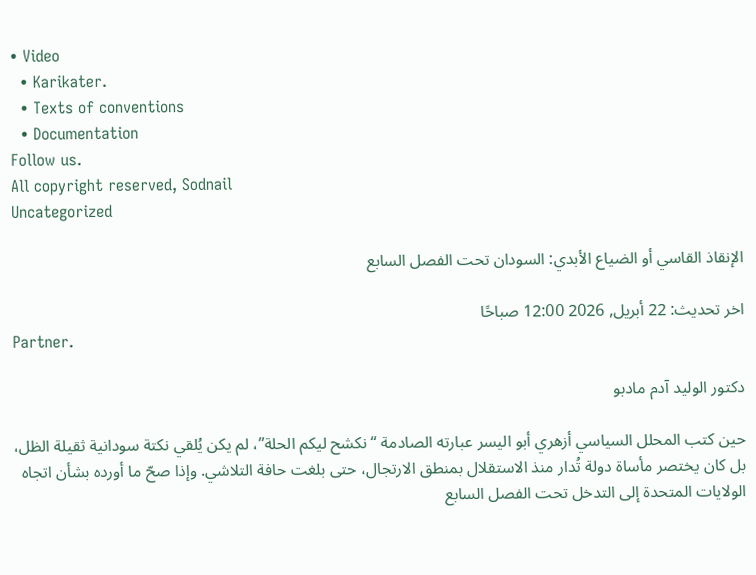• Video
  • Karikater.
  • Texts of conventions
  • Documentation
Follow us.
All copyright reserved, Sodnail
Uncategorized

الإنقاذ القاسي أو الضياع الأبدي: السودان تحت الفصل السابع

اخر تحديث: 22 أبريل, 2026 12:00 صباحًا
Partner.

دكتور الوليد آدم مادبو

حين كتب المحلل السياسي أزهري أبو اليسر عبارته الصادمة “نكشح ليكم الحلة”، لم يكن يُلقي نكتة سودانية ثقيلة الظل، بل كان يختصر مأساة دولة تُدار منذ الاستقلال بمنطق الارتجال، حتى بلغت حافة التلاشي. وإذا صحّ ما أورده بشأن اتجاه الولايات المتحدة إلى التدخل تحت الفصل السابع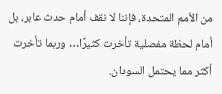من الأمم المتحدة، فإننا لا نقف أمام حدث عابر، بل أمام لحظة مفصلية تأخرت كثيرًا… وربما تأخرت أكثر مما يحتمل السودان.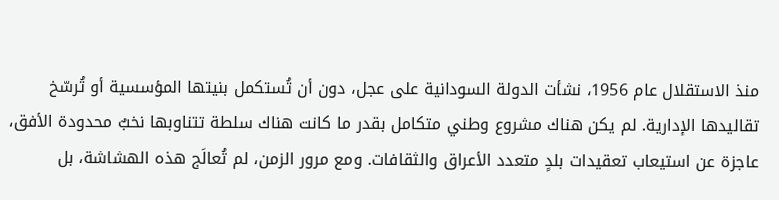منذ الاستقلال عام 1956، نشأت الدولة السودانية على عجل، دون أن تُستكمل بنيتها المؤسسية أو تُرسّخ تقاليدها الإدارية. لم يكن هناك مشروع وطني متكامل بقدر ما كانت هناك سلطة تتناوبها نخبٌ محدودة الأفق، عاجزة عن استيعاب تعقيدات بلدٍ متعدد الأعراق والثقافات. ومع مرور الزمن، لم تُعالَج هذه الهشاشة، بل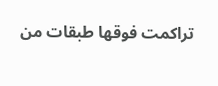تراكمت فوقها طبقات من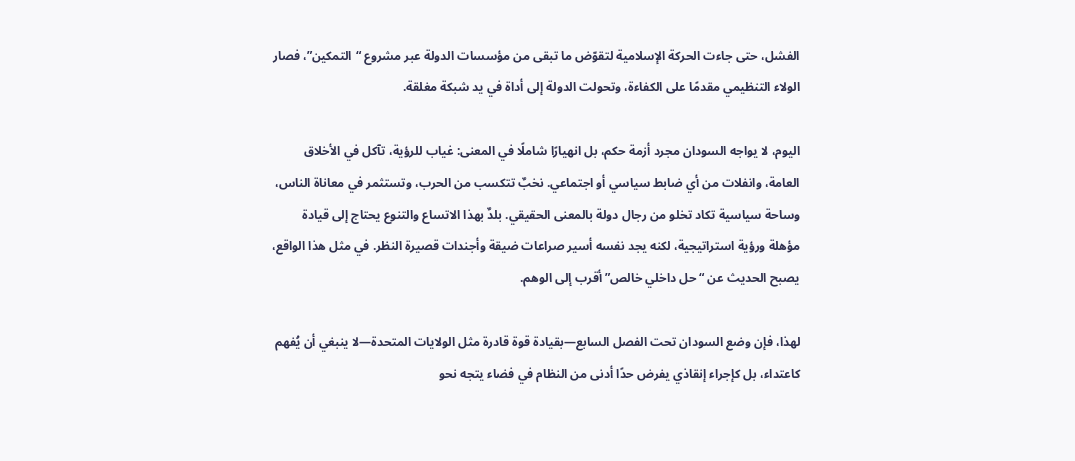الفشل، حتى جاءت الحركة الإسلامية لتقوّض ما تبقى من مؤسسات الدولة عبر مشروع “التمكين”، فصار الولاء التنظيمي مقدمًا على الكفاءة، وتحولت الدولة إلى أداة في يد شبكة مغلقة.

اليوم، لا يواجه السودان مجرد أزمة حكم، بل انهيارًا شاملًا في المعنى: غياب للرؤية، تآكل في الأخلاق العامة، وانفلات من أي ضابط سياسي أو اجتماعي. نخبٌ تتكسب من الحرب، وتستثمر في معاناة الناس، وساحة سياسية تكاد تخلو من رجال دولة بالمعنى الحقيقي. بلدٌ بهذا الاتساع والتنوع يحتاج إلى قيادة مؤهلة ورؤية استراتيجية، لكنه يجد نفسه أسير صراعات ضيقة وأجندات قصيرة النظر. في مثل هذا الواقع، يصبح الحديث عن “حل داخلي خالص” أقرب إلى الوهم.

لهذا، فإن وضع السودان تحت الفصل السابع—بقيادة قوة قادرة مثل الولايات المتحدة—لا ينبغي أن يُفهم كاعتداء، بل كإجراء إنقاذي يفرض حدًا أدنى من النظام في فضاء يتجه نحو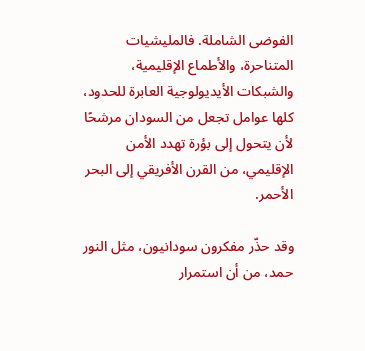الفوضى الشاملة. فالمليشيات المتناحرة، والأطماع الإقليمية، والشبكات الأيديولوجية العابرة للحدود، كلها عوامل تجعل من السودان مرشحًا لأن يتحول إلى بؤرة تهدد الأمن الإقليمي، من القرن الأفريقي إلى البحر الأحمر.

وقد حذّر مفكرون سودانيون، مثل النور حمد، من أن استمرار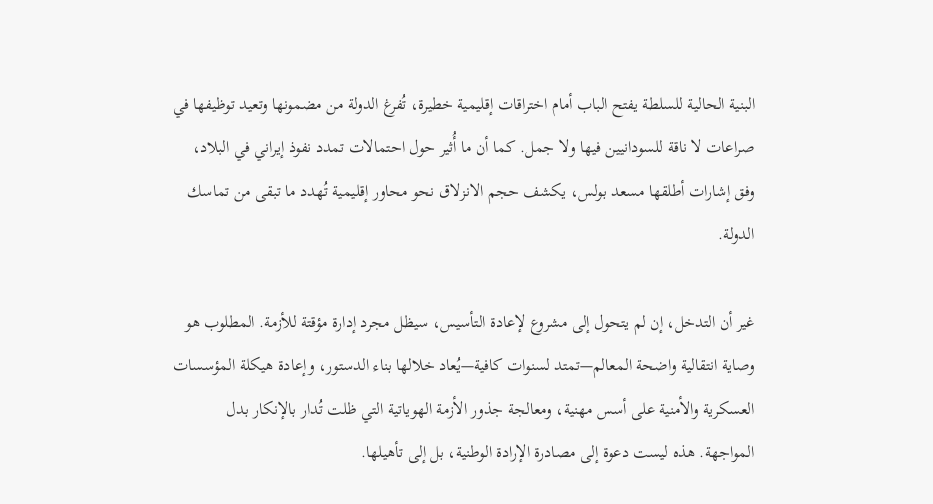البنية الحالية للسلطة يفتح الباب أمام اختراقات إقليمية خطيرة، تُفرغ الدولة من مضمونها وتعيد توظيفها في صراعات لا ناقة للسودانيين فيها ولا جمل. كما أن ما أُثير حول احتمالات تمدد نفوذ إيراني في البلاد، وفق إشارات أطلقها مسعد بولس، يكشف حجم الانزلاق نحو محاور إقليمية تُهدد ما تبقى من تماسك الدولة.

غير أن التدخل، إن لم يتحول إلى مشروع لإعادة التأسيس، سيظل مجرد إدارة مؤقتة للأزمة. المطلوب هو وصاية انتقالية واضحة المعالم—تمتد لسنوات كافية—يُعاد خلالها بناء الدستور، وإعادة هيكلة المؤسسات العسكرية والأمنية على أسس مهنية، ومعالجة جذور الأزمة الهوياتية التي ظلت تُدار بالإنكار بدل المواجهة. هذه ليست دعوة إلى مصادرة الإرادة الوطنية، بل إلى تأهيلها.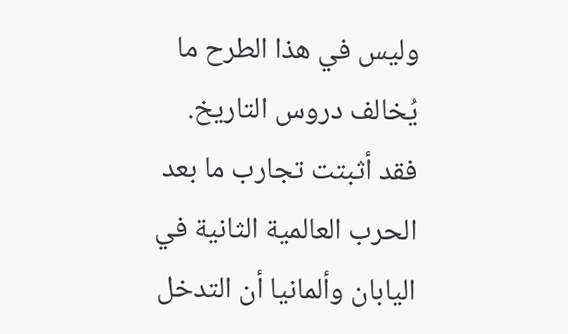وليس في هذا الطرح ما يُخالف دروس التاريخ. فقد أثبتت تجارب ما بعد الحرب العالمية الثانية في اليابان وألمانيا أن التدخل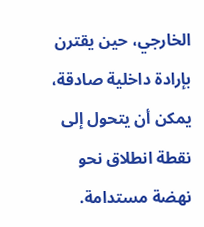الخارجي، حين يقترن بإرادة داخلية صادقة، يمكن أن يتحول إلى نقطة انطلاق نحو نهضة مستدامة.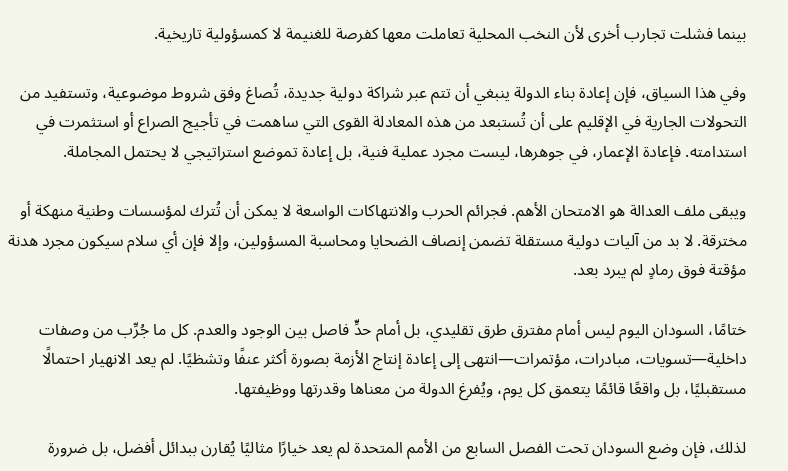بينما فشلت تجارب أخرى لأن النخب المحلية تعاملت معها كفرصة للغنيمة لا كمسؤولية تاريخية.

وفي هذا السياق، فإن إعادة بناء الدولة ينبغي أن تتم عبر شراكة دولية جديدة، تُصاغ وفق شروط موضوعية، وتستفيد من التحولات الجارية في الإقليم على أن تُستبعد من هذه المعادلة القوى التي ساهمت في تأجيج الصراع أو استثمرت في استدامته. فإعادة الإعمار، في جوهرها، ليست مجرد عملية فنية، بل إعادة تموضع استراتيجي لا يحتمل المجاملة.

ويبقى ملف العدالة هو الامتحان الأهم. فجرائم الحرب والانتهاكات الواسعة لا يمكن أن تُترك لمؤسسات وطنية منهكة أو مخترقة. لا بد من آليات دولية مستقلة تضمن إنصاف الضحايا ومحاسبة المسؤولين، وإلا فإن أي سلام سيكون مجرد هدنة مؤقتة فوق رمادٍ لم يبرد بعد.

ختامًا، السودان اليوم ليس أمام مفترق طرق تقليدي، بل أمام حدٍّ فاصل بين الوجود والعدم. كل ما جُرِّب من وصفات داخلية—تسويات، مبادرات، مؤتمرات—انتهى إلى إعادة إنتاج الأزمة بصورة أكثر عنفًا وتشظيًا. لم يعد الانهيار احتمالًا مستقبليًا، بل واقعًا قائمًا يتعمق كل يوم، ويُفرغ الدولة من معناها وقدرتها ووظيفتها.

لذلك، فإن وضع السودان تحت الفصل السابع من الأمم المتحدة لم يعد خيارًا مثاليًا يُقارن ببدائل أفضل، بل ضرورة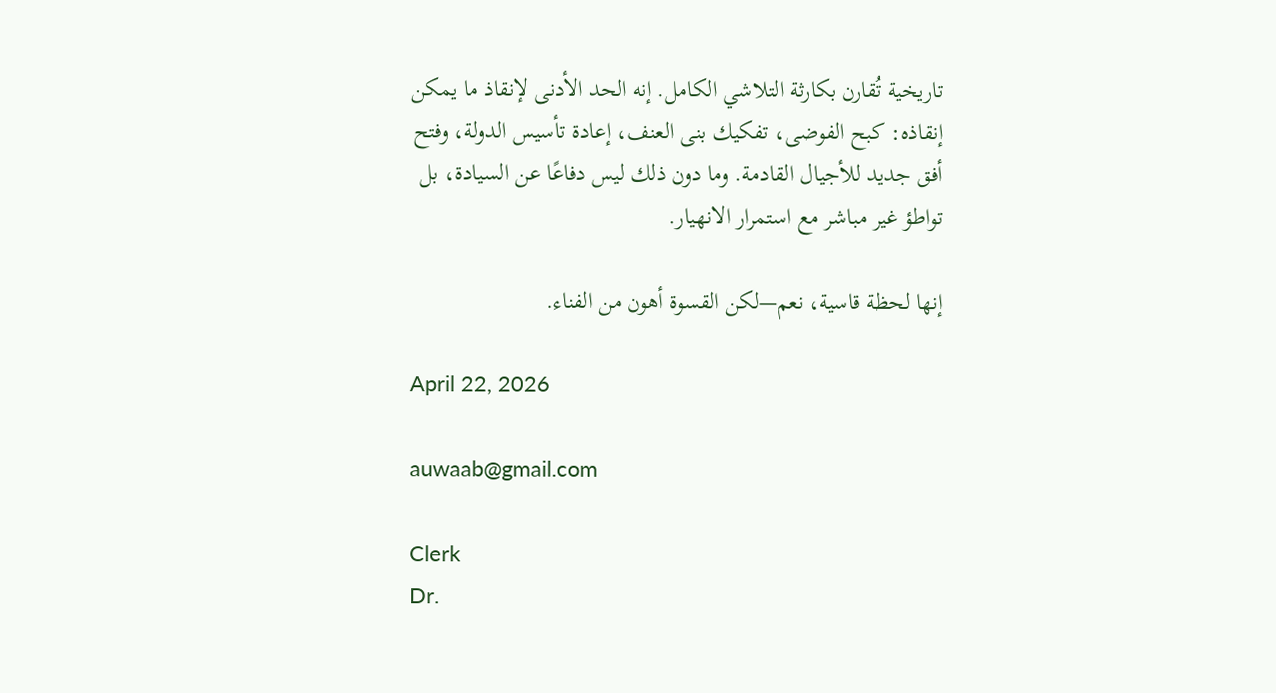تاريخية تُقارن بكارثة التلاشي الكامل. إنه الحد الأدنى لإنقاذ ما يمكن إنقاذه: كبح الفوضى، تفكيك بنى العنف، إعادة تأسيس الدولة، وفتح أفق جديد للأجيال القادمة. وما دون ذلك ليس دفاعًا عن السيادة، بل تواطؤ غير مباشر مع استمرار الانهيار.

إنها لحظة قاسية، نعم—لكن القسوة أهون من الفناء.

April 22, 2026

auwaab@gmail.com

Clerk
Dr.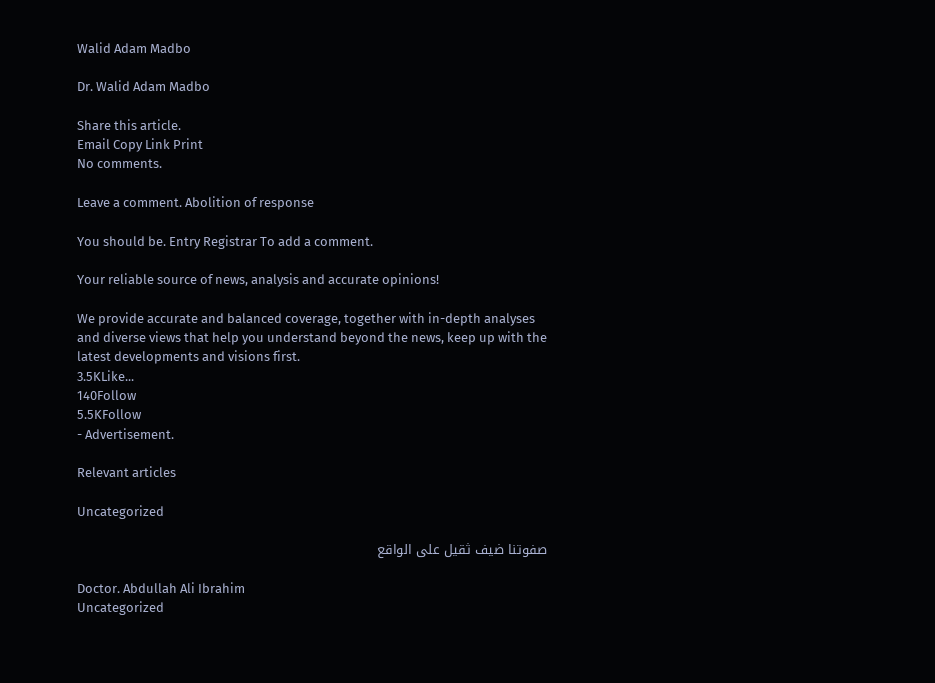Walid Adam Madbo

Dr. Walid Adam Madbo

Share this article.
Email Copy Link Print
No comments.

Leave a comment. Abolition of response

You should be. Entry Registrar To add a comment.

Your reliable source of news, analysis and accurate opinions!

We provide accurate and balanced coverage, together with in-depth analyses and diverse views that help you understand beyond the news, keep up with the latest developments and visions first.
3.5KLike...
140Follow
5.5KFollow
- Advertisement.

Relevant articles

Uncategorized

صفوتنا ضيف ثقيل على الواقع

Doctor. Abdullah Ali Ibrahim
Uncategorized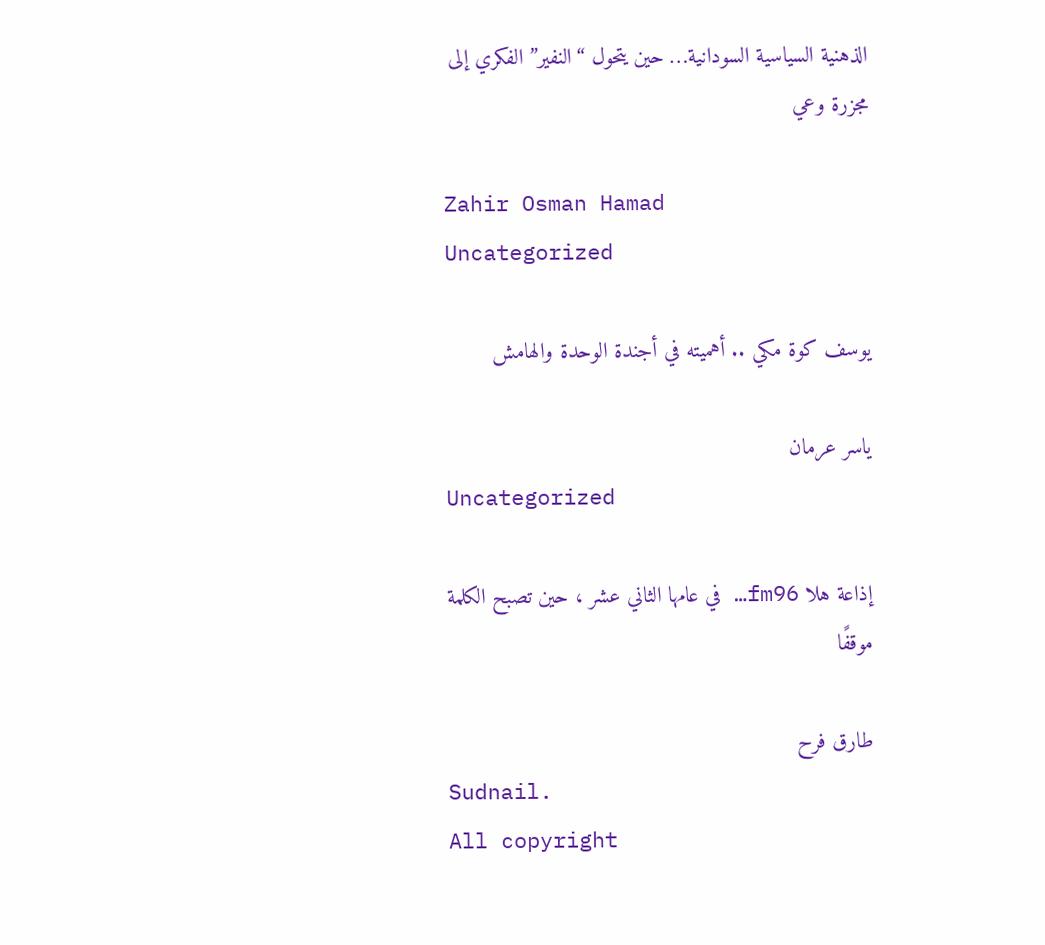الذهنية السياسية السودانية… حين يتحول “النفير” الفكري إلى مجزرة وعي

Zahir Osman Hamad
Uncategorized

يوسف كوة مكي .. أهميته في أجندة الوحدة والهامش

ياسر عرمان
Uncategorized

إذاعة هلا fm96… في عامها الثاني عشر ، حين تصبح الكلمة موقفًا

طارق فرح
Sudnail.
All copyright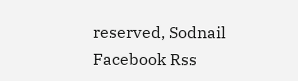reserved, Sodnail
Facebook Rss